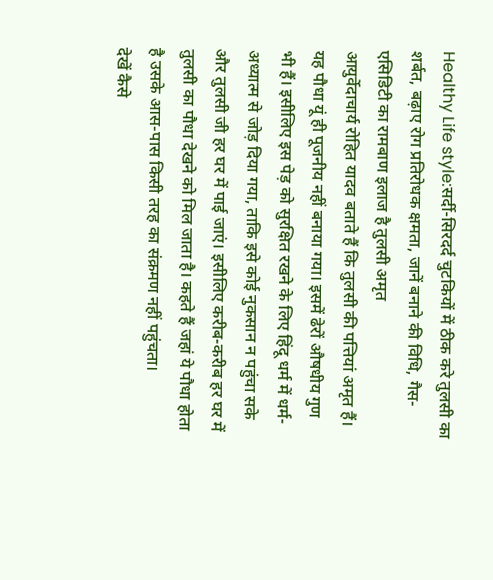Healthy Life style:सर्दी-सिरदर्द चुटकियों में ठीक करे तुलसी का शर्बत, बढ़ाए रोग प्रतिरोधक क्षमता, जानें बनाने की विधि, गैस-एसिडिटी का रामबाण इलाज है तुलसी अमृत
आयुर्वेदाचार्य रोहित यादव बताते हैं कि तुलसी की पत्तियां अमृत हैं। यह पौधा यूं ही पूजनीय नहीं बनाया गया। इसमें ढेरों औषधीय गुण भी हैं। इसीलिए इस पेड़ को सुरक्षित रखने के लिए हिंदू धर्म में धर्म-अध्यात्म से जोड़ दिया गया, ताकि इसे कोई नुकसान न पहुंचा सके और तुलसी जी हर घर में पाई जाएं। इसीलिए करीब-करीब हर घर में तुलसी का पौधा देखने को मिल जाता है। कहते हैं जहां ये पौधा होता है उसके आस-पास किसी तरह का संक्रमण नहीं पहुंचता।
देखें कैसे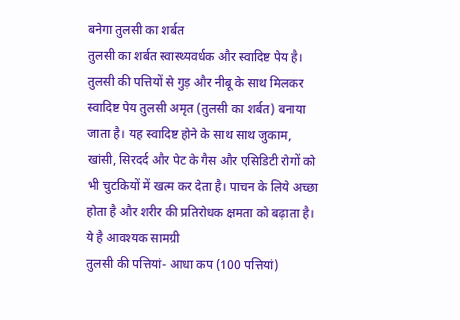बनेगा तुलसी का शर्बत
तुलसी का शर्बत स्वास्थ्यवर्धक और स्वादिष्ट पेय है। तुलसी की पत्तियों से गुड़ और नीबू के साथ मिलकर स्वादिष्ट पेय तुलसी अमृत (तुलसी का शर्बत) बनाया जाता है। यह स्वादिष्ट होने के साथ साथ जुकाम, खांसी, सिरदर्द और पेट के गैस और एसिडिटी रोगों को भी चुटकियों में खत्म कर देता है। पाचन के लिये अच्छा होता है और शरीर की प्रतिरोधक क्षमता को बढ़ाता है।
ये है आवश्यक सामग्री
तुलसी की पत्तियां- आधा कप (100 पत्तियां)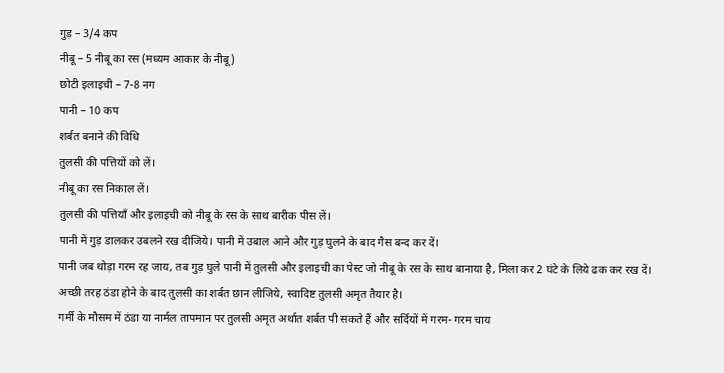गुड़ – 3/4 कप
नीबू – 5 नीबू का रस (मध्यम आकार के नीबू)
छोटी इलाइची – 7-8 नग
पानी – 10 कप
शर्बत बनाने की विधि
तुलसी की पत्तियों को लें।
नीबू का रस निकाल लें।
तुलसी की पत्तियाँ और इलाइची को नीबू के रस के साथ बारीक पीस लें।
पानी में गुड़ डालकर उबलने रख दीजिये। पानी में उबाल आने और गुड़ घुलने के बाद गैस बन्द कर दें।
पानी जब थोड़ा गरम रह जाय, तब गुड़ घुले पानी में तुलसी और इलाइची का पेस्ट जो नीबू के रस के साथ बानाया है, मिला कर 2 घंटे के लिये ढक कर रख दें।
अच्छी तरह ठंडा होने के बाद तुलसी का शर्बत छान लीजिये, स्वादिष्ट तुलसी अमृत तैयार है।
गर्मी के मौसम में ठंडा या नार्मल तापमान पर तुलसी अमृत अर्थात शर्बत पी सकते हैं और सर्दियों में गरम- गरम चाय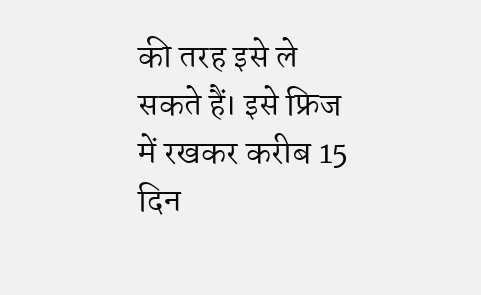की तरह इसे ले सकते हैं। इसे फ्रिज में रखकर करीब 15 दिन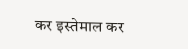कर इस्तेमाल कर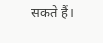सकते हैं।